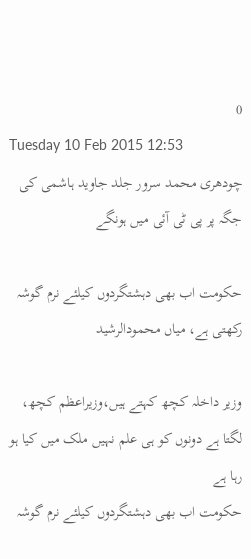0
Tuesday 10 Feb 2015 12:53
چودھری محمد سرور جلد جاوید ہاشمی کی جگہ پر پی ٹی آئی میں ہونگے

حکومت اب بھی دہشتگردوں کیلئے نرم گوشہ رکھتی ہے، میاں محمودالرشید

وزیر داخلہ کچھ کہتے ہیں،وزیراعظم کچھ، لگتا ہے دونوں کو ہی علم نہیں ملک میں کیا ہو رہا ہے
حکومت اب بھی دہشتگردوں کیلئے نرم گوشہ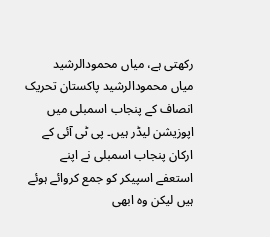رکھتی ہے، میاں محمودالرشید
میاں محمودالرشید پاکستان تحریک انصاف کے پنجاب اسمبلی میں اپوزیشن لیڈر ہیں۔ پی ٹی آئی کے ارکان پنجاب اسمبلی نے اپنے استعفے اسپیکر کو جمع کروائے ہوئے ہیں لیکن وہ ابھی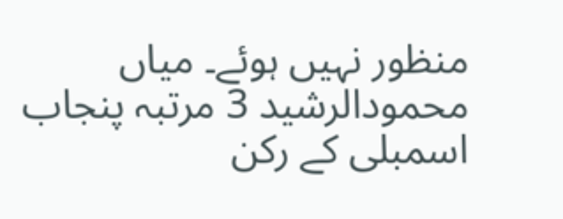منظور نہیں ہوئے۔ میاں محمودالرشید 3 مرتبہ پنجاب اسمبلی کے رکن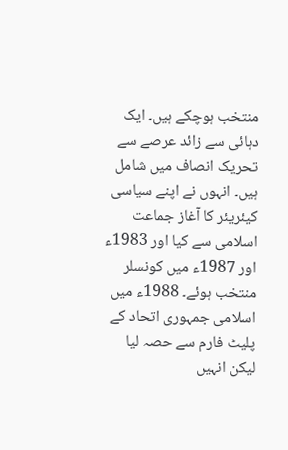منتخب ہوچکے ہیں۔ ایک دہائی سے زائد عرصے سے تحریک انصاف میں شامل ہیں۔ انہوں نے اپنے سیاسی کیئریئر کا آغاز جماعت اسلامی سے کیا اور 1983ء اور 1987ء میں کونسلر منتخب ہوئے۔ 1988ء میں اسلامی جمہوری اتحاد کے پلیٹ فارم سے حصہ لیا لیکن انہیں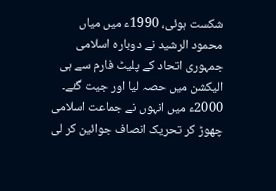شکست ہوئی، 1990ء میں میاں محمود الرشید نے دوبارہ اسلامی جمہوری اتحاد کے پلیٹ فارم سے ہی الیکشن میں حصہ لیا اور جیت گئے۔ 2000ء میں انہوں نے جماعت اسلامی چھوڑ کر تحریک انصاف جوائین کر لی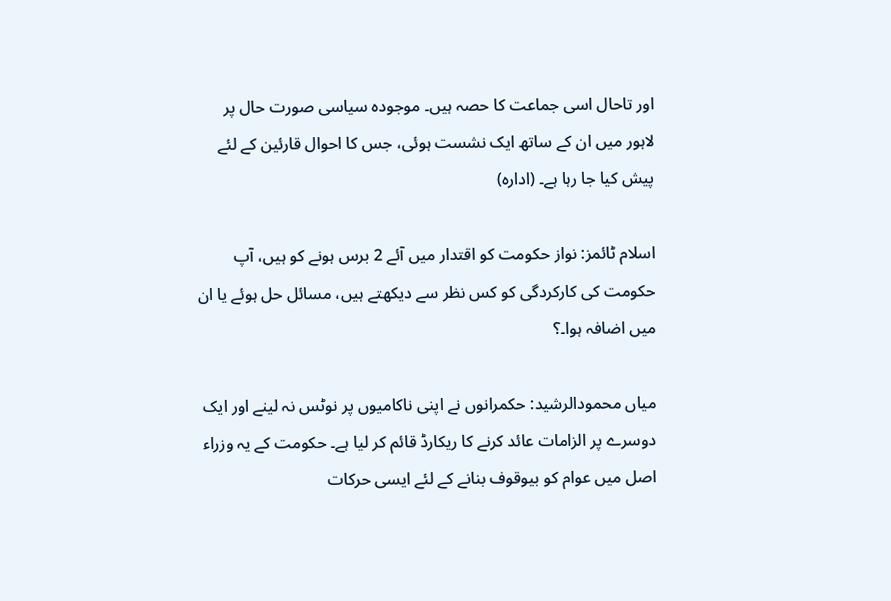اور تاحال اسی جماعت کا حصہ ہیں۔ موجودہ سیاسی صورت حال پر لاہور میں ان کے ساتھ ایک نشست ہوئی، جس کا احوال قارئین کے لئے پیش کیا جا رہا ہے۔ (ادارہ)

اسلام ٹائمز: نواز حکومت کو اقتدار میں آئے 2 برس ہونے کو ہیں، آپ حکومت کی کارکردگی کو کس نظر سے دیکھتے ہیں، مسائل حل ہوئے یا ان میں اضافہ ہوا۔؟

میاں محمودالرشید: حکمرانوں نے اپنی ناکامیوں پر نوٹس نہ لینے اور ایک دوسرے پر الزامات عائد کرنے کا ریکارڈ قائم کر لیا ہے۔ حکومت کے یہ وزراء اصل میں عوام کو بیوقوف بنانے کے لئے ایسی حرکات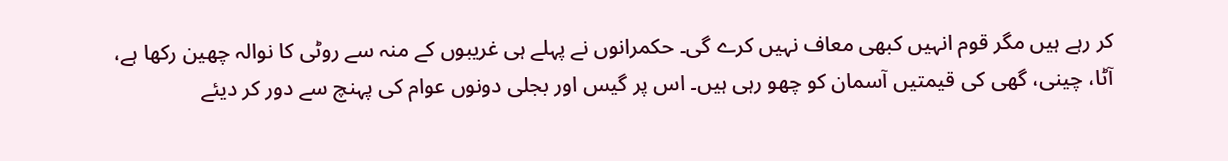کر رہے ہیں مگر قوم انہیں کبھی معاف نہیں کرے گی۔ حکمرانوں نے پہلے ہی غریبوں کے منہ سے روٹی کا نوالہ چھین رکھا ہے، آٹا، چینی، گھی کی قیمتیں آسمان کو چھو رہی ہیں۔ اس پر گیس اور بجلی دونوں عوام کی پہنچ سے دور کر دیئے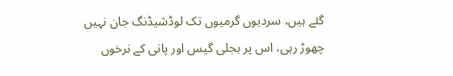گئے ہیں، سردیوں گرمیوں تک لوڈشیڈنگ جان نہیں چھوڑ رہی، اس پر بجلی گیس اور پانی کے نرخوں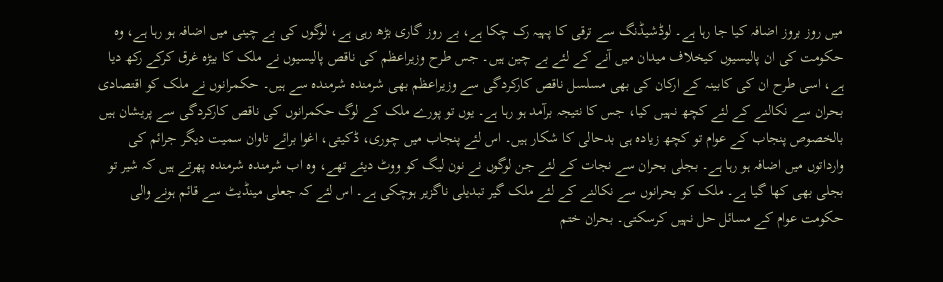میں روز بروز اضافہ کیا جا رہا ہے۔ لوڈشیڈنگ سے ترقی کا پہیہ رک چکا ہے، بے روز گاری بڑھ رہی ہے، لوگوں کی بے چینی میں اضافہ ہو رہا ہے، وہ حکومت کی ان پالیسیوں کیخلاف میدان میں آنے کے لئے بے چین ہیں۔ جس طرح وزیراعظم کی ناقص پالیسیوں نے ملک کا بیڑہ غرق کرکے رکھ دیا ہے، اسی طرح ان کی کابینہ کے ارکان کی بھی مسلسل ناقص کارکردگی سے وزیراعظم بھی شرمندہ شرمندہ سے ہیں۔ حکمرانوں نے ملک کو اقتصادی بحران سے نکالنے کے لئے کچھ نہیں کیا، جس کا نتیجہ برآمد ہو رہا ہے۔ یوں تو پورے ملک کے لوگ حکمرانوں کی ناقص کارکردگی سے پریشان ہیں بالخصوص پنجاب کے عوام تو کچھ زیادہ ہی بدحالی کا شکار ہیں۔ اس لئے پنجاب میں چوری، ڈکیتی، اغوا برائے تاوان سمیت دیگر جرائم کی وارداتوں میں اضافہ ہو رہا ہے۔ بجلی بحران سے نجات کے لئے جن لوگوں نے نون لیگ کو ووٹ دیئے تھے، وہ اب شرمندہ شرمندہ پھرتے ہیں کہ شیر تو بجلی بھی کھا گیا ہے۔ ملک کو بحرانوں سے نکالنے کے لئے ملک گیر تبدیلی ناگزیر ہوچکی ہے۔ اس لئے کہ جعلی مینڈیٹ سے قائم ہونے والی حکومت عوام کے مسائل حل نہیں کرسکتی۔ بحران ختم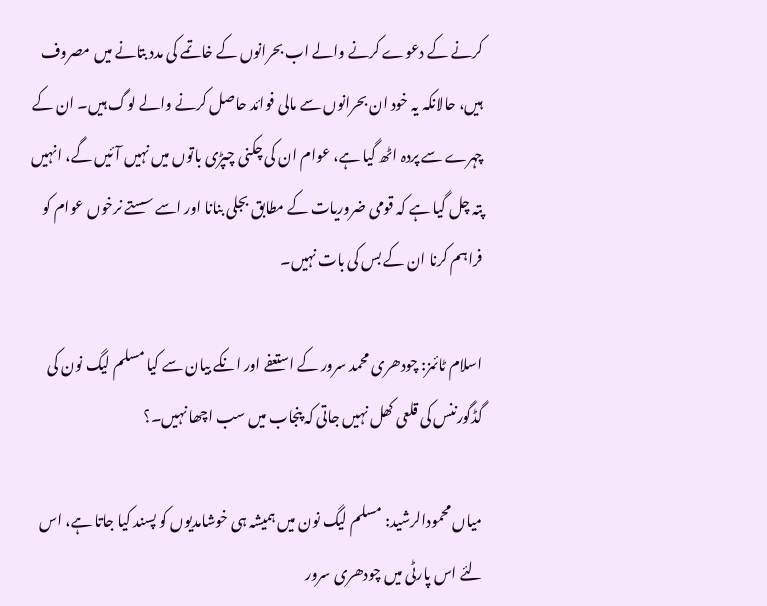کرنے کے دعوے کرنے والے اب بحرانوں کے خاتمے کی مدد بتانے میں مصروف ہیں، حالانکہ یہ خود ان بحرانوں سے مالی فوائد حاصل کرنے والے لوگ ہیں۔ ان کے چہرے سے پردہ اٹھ گیا ہے، عوام ان کی چکنی چپڑی باتوں میں نہیں آئیں گے، انہیں پتہ چل گیا ہے کہ قومی ضروریات کے مطابق بجلی بنانا اور اسے سستے نرخوں عوام کو فراہم کرنا ان کے بس کی بات نہیں۔

اسلام ٹائمز: چودھری محمد سرور کے استعفے اور انکے بیان سے کیا مسلم لیگ نون کی گڈگورننس کی قلعی کھل نہیں جاتی کہ پنجاب میں سب اچھا نہیں۔؟

میاں محمودالرشید: مسلم لیگ نون میں ہمیشہ ہی خوشامدیوں کو پسند کیا جاتا ہے، اس لئے اس پارٹی میں چودھری سرور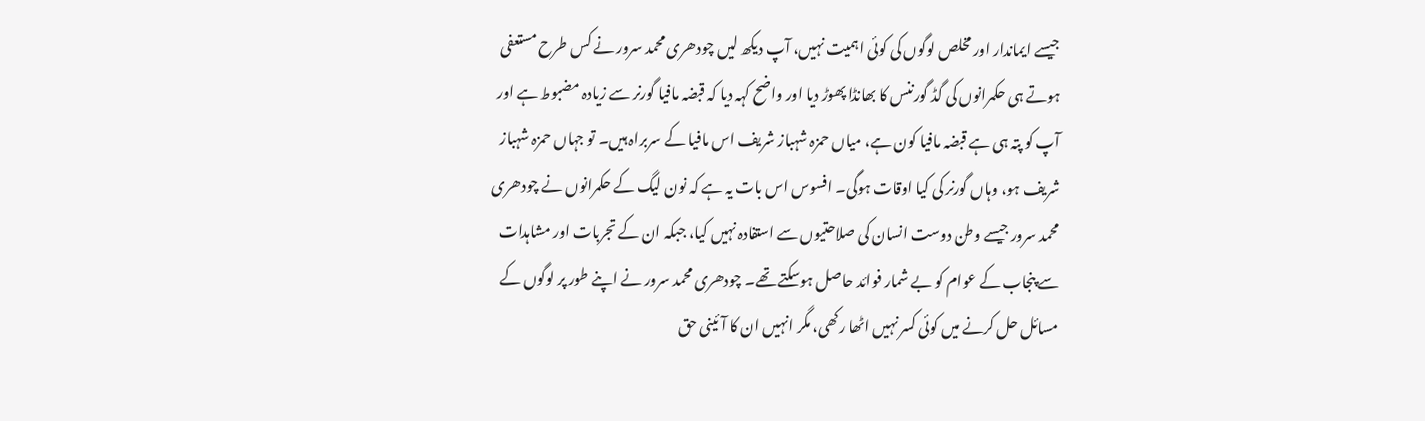جیسے ایماندار اور مخلص لوگوں کی کوئی اہمیت نہیں، آپ دیکھ لیں چودھری محمد سرور نے کس طرح مستعفی ہوتے ہی حکمرانوں کی گڈ گورننس کا بھانڈا پھوڑ دیا اور واضح کہہ دیا کہ قبضہ مافیا گورنر سے زیادہ مضبوط ہے اور آپ کو پتہ ہی ہے قبضہ مافیا کون ہے، میاں حمزہ شہباز شریف اس مافیا کے سربراہ ہیں۔ تو جہاں حمزہ شہباز شریف ہو، وہاں گورنر کی کیا اوقات ہوگی۔ افسوس اس بات یہ ہے کہ نون لیگ کے حکمرانوں نے چودھری محمد سرور جیسے وطن دوست انسان کی صلاحتیوں سے استفادہ نہیں کیا، جبکہ ان کے تجربات اور مشاہدات سے پنجاب کے عوام کو بے شمار فوائد حاصل ہوسکتے تھے۔ چودھری محمد سرور نے اپنے طور پر لوگوں کے مسائل حل کرنے میں کوئی کسر نہیں اٹھا رکھی، مگر انہیں ان کا آئینی حق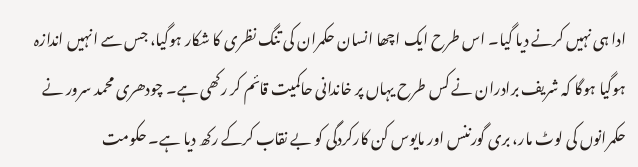ادا ہی نہیں کرنے دیا گیا۔ اس طرح ایک اچھا انسان حکمران کی تنگ نظری کا شکار ہوگیا، جس سے انہیں اندازہ ہوگیا ہوگا کہ شریف برادران نے کس طرح یہاں پر خاندانی حاکمیت قائم کر رکھی ہے۔ چودھری محمد سرور نے حکمرانوں کی لوٹ مار، بری گورننس اور مایوس کن کارکردگی کو بے نقاب کرکے رکھ دیا ہے۔ حکومت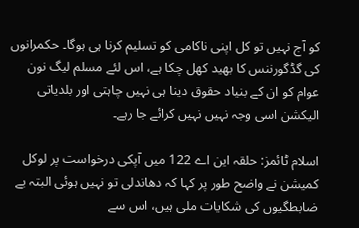کو آج نہیں تو کل اپنی ناکامی کو تسلیم کرنا ہی ہوگا۔ حکمرانوں کی گڈگورننس کا بھید کھل چکا ہے، اس لئے مسلم لیگ نون عوام کو ان کے بنیاد حقوق دینا ہی نہیں چاہتی اور بلدیاتی الیکشن اسی وجہ نہیں نہیں کرائے جا رہے۔

اسلام ٹائمز: حلقہ این اے 122 میں آپکی درخواست پر لوکل کمیشن نے واضح طور پر کہا کہ دھاندلی تو نہیں ہوئی البتہ بے ضابطگیوں کی شکایات ملی ہیں، اس سے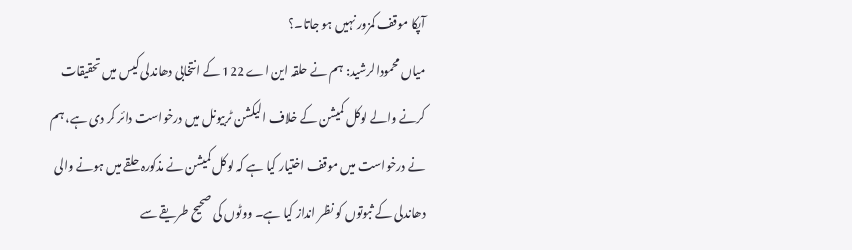آپکا موقف کمزور نہیں ہو جاتا۔؟
میاں محمودالرشید: ہم نے حلقہ این اے 122 کے انتخابی دھاندلی کیس میں تحقیقات کرنے والے لوکل کمیشن کے خلاف الیکشن ٹربیونل میں درخواست دائر کر دی ہے، ہم نے درخواست میں موقف اختیار کیا ہے کہ لوکل کمیشن نے مذکورہ حلقے میں ہونے والی دھاندلی کے ثبوتوں کو نظر انداز کیا ہے۔ ووٹوں کی صحیح طریقے سے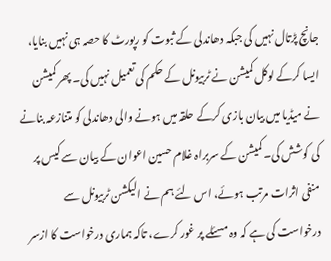جانچ پڑتال نہیں کی جبکہ دھاندلی کے ثبوت کو رپورٹ کا حصہ ہی نہیں بنایا، ایسا کرکے لوکل کمیشن نے ٹربیونل کے حکم کی تعمیل نہیں کی۔ پھر کمیشن نے میڈیا میں بیان بازی کرکے حلقہ میں ہونے والی دھاندلی کو متنازعہ بنانے کی کوشش کی۔ کمیشن کے سربراہ غلام حسین اعوان کے بیان سے کیس پر منفی اثرات مرتب ہوئے، اس لئے ہم نے الیکشن ٹربیونل سے درخواست کی ہے کہ وہ مسئلے پر غور کرے، تاکہ ہماری درخواست کا ازسر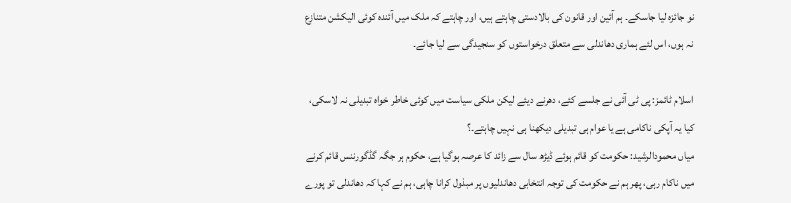نو جائزہ لیا جاسکے۔ ہم آئین اور قانون کی بالادستی چاہتے ہیں، اور چاہتے کہ ملک میں آئندہ کوئی الیکشن متنازع نہ ہوں، اس لئے ہماری دھاندلی سے متعلق درخواستوں کو سنجیدگی سے لیا جائے۔

اسلام ٹائمز: پی ٹی آئی نے جلسے کئے، دھرنے دیئے لیکن ملکی سیاست میں کوئی خاطر خواہ تبدیلی نہ لاسکی، کیا یہ آپکی ناکامی ہے یا عوام ہی تبدیلی دیکھنا ہی نہیں چاہتے۔؟
میاں محمودالرشید: حکومت کو قائم ہوئے ڈیڑھ سال سے زائد کا عرصہ ہوگیا ہے، حکوم ہر جگہ گڈگورننس قائم کرنے میں ناکام رہی، پھر ہم نے حکومت کی توجہ انتخابی دھاندلیوں پر مبذول کرانا چاہی، ہم نے کہا کہ دھاندلی تو پورے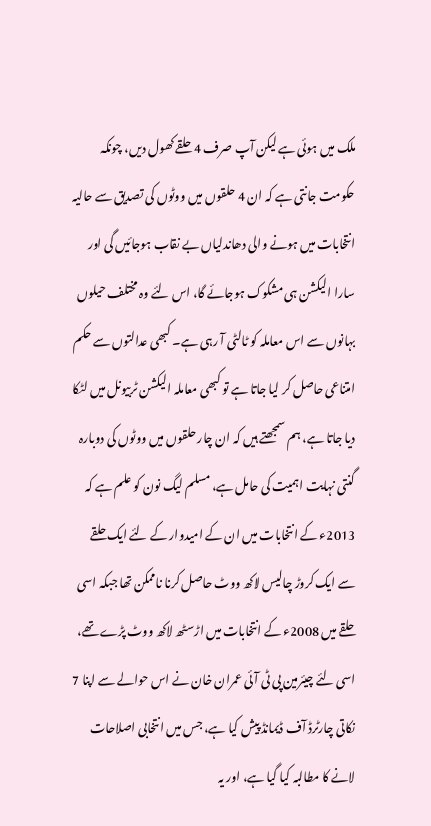ملک میں ہوئی ہے لیکن آپ صرف 4 حلقے کھول دیں، چونکہ حکومت جانتی ہے کہ ان 4 حلقوں میں ووٹوں کی تصدیق سے حالیہ انتخابات میں ہونے والی دھاندلیاں بے نقاب ہوجائیں گی اور سارا الیکشن ہی مشکوک ہوجائے گا، اس لئے وہ مختلف حیلوں بہانوں سے اس معاملہ کو ٹالٹی آ رہی ہے۔ کبھی عدالتوں سے حکم امتناعی حاصل کر لیا جاتا ہے تو کبھی معاملہ الیکشن ٹربیونل میں لٹکا دیا جاتا ہے، ہم سمجھتے ہیں کہ ان چار حلقوں میں ووٹوں کی دوبارہ گنتی نہایت اہمیت کی حامل ہے، مسلم لیگ نون کو علم ہے کہ 2013ء کے انتخابات میں ان کے امیدوار کے لئے ایک حلقے سے ایک کروڑ چالیس لاکھ ووٹ حاصل کرنا ناممکن تھا جبکہ اسی حلقے میں 2008ء کے انتخابات میں اڑسٹھ لاکھ ووٹ پڑے تھے، اسی لئے چیئرمین پی ٹی آئی عمران خان نے اس حوالے سے اپنا 7 نکاتی چارٹرڈ آف ڈیمانڈ پیش کیا ہے، جس میں انتخابی اصلاحات لانے کا مطالبہ کیا گیا ہے، اور یہ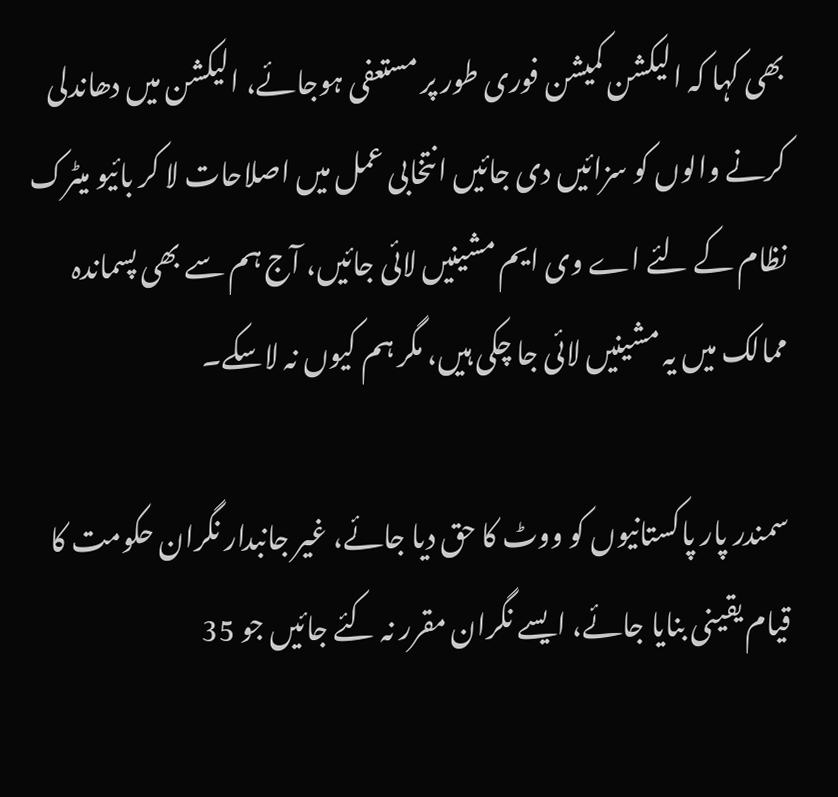بھی کہا کہ الیکشن کمیشن فوری طور پر مستعفی ہوجائے، الیکشن میں دھاندلی کرنے والوں کو سزائیں دی جائیں انتخابی عمل میں اصلاحات لا کر بائیو میٹرک نظام کے لئے اے وی ایم مشینیں لائی جائیں، آج ہم سے بھی پسماندہ ممالک میں یہ مشینیں لائی جا چکی ہیں، مگر ہم کیوں نہ لاسکے۔

سمندر پار پاکستانیوں کو ووٹ کا حق دیا جائے، غیر جانبدار نگران حکومت کا قیام یقینی بنایا جائے، ایسے نگران مقرر نہ کئے جائیں جو 35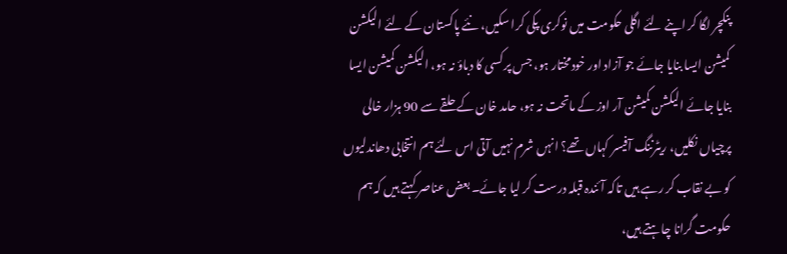پنکچر لگا کر اپنے لئے اگلی حکومت میں نوکری پکی کرا سکیں، نئے پاکستان کے لئے الیکشن کمیشن ایسا بنایا جائے جو آزاد اور خودمختار ہو، جس پر کسی کا دباؤ نہ ہو، الیکشن کمیشن ایسا بنایا جائے الیکشن کمیشن آر اوز کے ماتحت نہ ہو، حامد خان کے حلقے سے 90 ہزار خالی پرچیاں نکلیں، ریٹرننگ آفیسر کہاں تھے؟ انہں شرم نہیں آتی اس لئے ہم انتخابی دھاندلیوں کو بے نقاب کر رہے ہیں تاکہ آئندہ قبلہ درست کر لیا جائے۔ بعض عناصر کہتے ہیں کہ ہم حکومت گرانا چاہتے ہیں،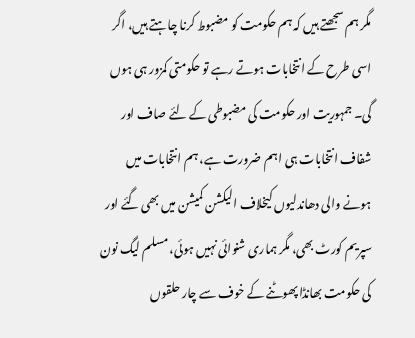مگر ہم سجھتے ہیں کہ ہم حکومت کو مضبوط کرنا چاہتے ہیں، اگر اسی طرح کے انتخابات ہوتے رہے تو حکومتی کمزور ہی ہوں گی۔ جمہوریت اور حکومت کی مضبوطی کے لئے صاف اور شفاف انتخابات ہی اہم ضرورت ہے، ہم انتخابات میں ہونے والی دھاندلیوں کیخلاف الیکشن کمیشن میں بھی گئے اور سپریم کورٹ بھی، مگر ہماری شنوائی نہیں ہوئی، مسلم لیگ نون کی حکومت بھانڈا پھوٹنے کے خوف سے چار حلقوں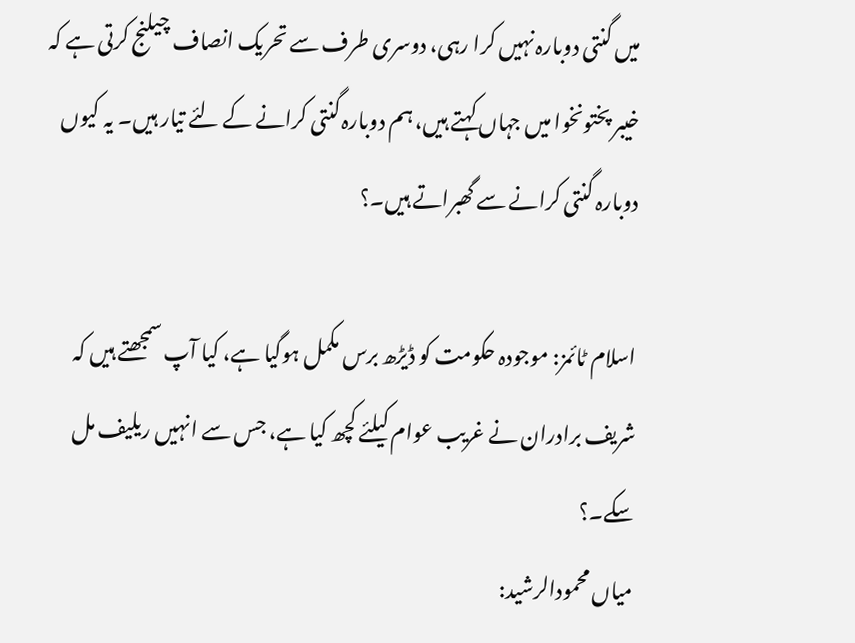میں گنتی دوبارہ نہیں کرا رہی، دوسری طرف سے تحریک انصاف چیلنج کرتی ہے کہ خیبر پختونخوا میں جہاں کہتے ہیں، ہم دوبارہ گنتی کرانے کے لئے تیار ہیں۔ یہ کیوں دوبارہ گنتی کرانے سے گھبراتے ہیں۔؟

اسلام ٹائمز: موجودہ حکومت کو ڈیڑھ برس مکمل ہوگیا ہے، کیا آپ سمجھتے ہیں کہ شریف برادران نے غریب عوام کیلئے کچھ کیا ہے، جس سے انہیں ریلیف مل سکے۔؟
میاں محمودالرشید: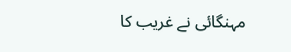مہنگائی نے غریب کا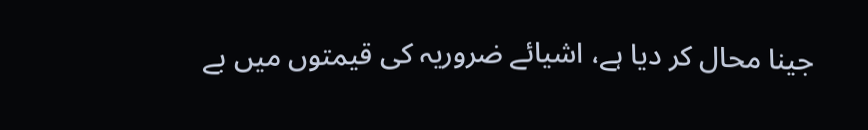جینا محال کر دیا ہے، اشیائے ضروریہ کی قیمتوں میں بے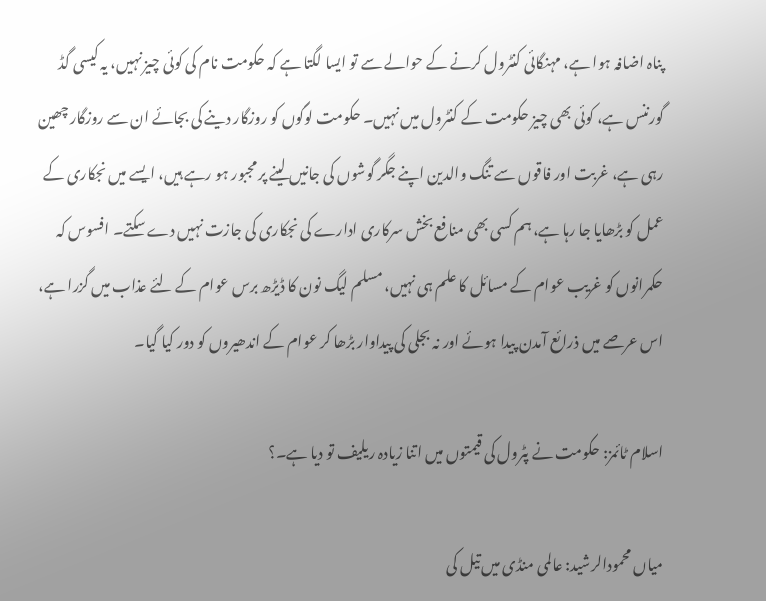پناہ اضافہ ہوا ہے، مہنگائی کنٹرول کرنے کے حوالے سے تو ایسا لگتا ہے کہ حکومت نام کی کوئی چیز نہیں، یہ کیسی گڈ گورننس ہے، کوئی بھی چیز حکومت کے کنٹرول میں نہیں۔ حکومت لوگوں کو روزگار دینے کی بجائے ان سے روزگار چھین رہی ہے، غربت اور فاقوں سے تنگ والدین اپنے جگر گوشوں کی جانیں لینے پر مجبور ہو رہے ہیں، ایسے میں نجکاری کے عمل کو بڑھایا جا رہا ہے، ہم کسی بھی منافع بخش سرکاری ادارے کی نجکاری کی جازت نہیں دے سکتے۔ افسوس کہ حکمرانوں کو غریب عوام کے مسائل کا علم ہی نہیں، مسلم لیگ نون کا ڈیڑھ برس عوام کے لئے عذاب میں گزرا ہے، اس عرصے میں ذرائع آمدن پیدا ہوئے اور نہ بجلی کی پیداوار بڑھا کر عوام کے اندھیروں کو دور کیا گیا۔

اسلام ٹائمز: حکومت نے پٹرول کی قیمتوں میں اتنا زیادہ ریلیف تو دیا ہے۔؟

میاں محمودالرشید: عالمی منڈی میں تیل کی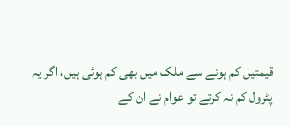قیمتیں کم ہونے سے ملک میں بھی کم ہوئی ہیں، اگر یہ پٹرول کم نہ کرتے تو عوام نے ان کے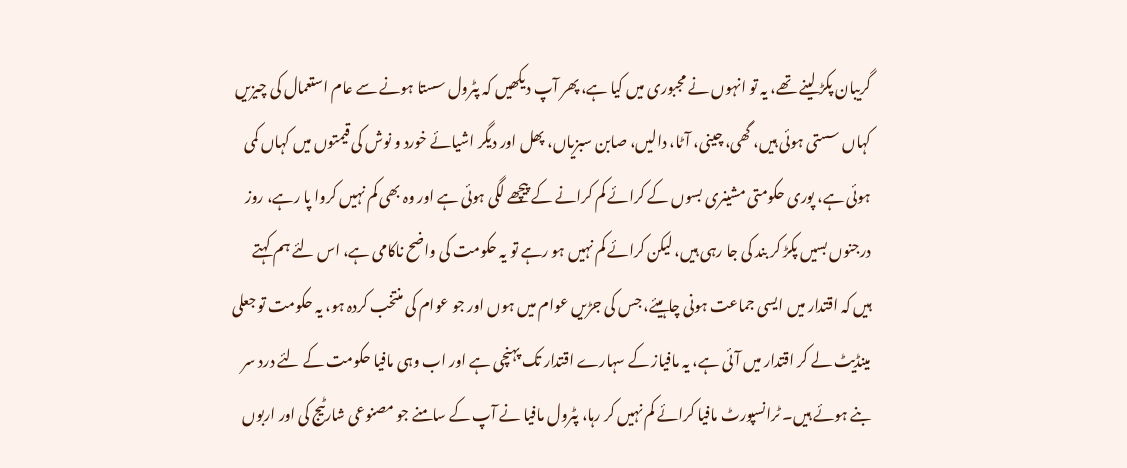گریبان پکڑ لینے تھے، یہ تو انہوں نے مجبوری میں کیا ہے، پھر آپ دیکھیں کہ پٹرول سستا ہونے سے عام استعمال کی چیزیں کہاں سستی ہوئی ہیں، گھی، چینی، آٹا، دالیں، صابن سبزیاں، پھل اور دیگر اشیائے خورد و نوش کی قیمتوں میں کہاں کمی ہوئی ہے، پوری حکومتی مشینری بسوں کے کرائے کم کرانے کے پیچھے لگی ہوئی ہے اور وہ بھی کم نہیں کروا پا رہے، روز درجنوں بسیں پکڑ کر بند کی جا رہی ہیں، لیکن کرائے کم نہیں ہو رہے تو یہ حکومت کی واضح ناکامی ہے، اس لئے ہم کہتے ہیں کہ اقتدار میں ایسی جماعت ہونی چاہیئے، جس کی جڑیں عوام میں ہوں اور جو عوام کی منتخب کردہ ہو، یہ حکومت تو جعلی مینڈیٹ لے کر اقتدار میں آئی ہے، یہ مافیاز کے سہارے اقتدار تک پہنچی ہے اور اب وہی مافیا حکومت کے لئے درد سر بنے ہوئے ہیں۔ ٹرانسپورٹ مافیا کرائے کم نہیں کر رہا، پٹرول مافیا نے آپ کے سامنے جو مصنوعی شارٹیج کی اور اربوں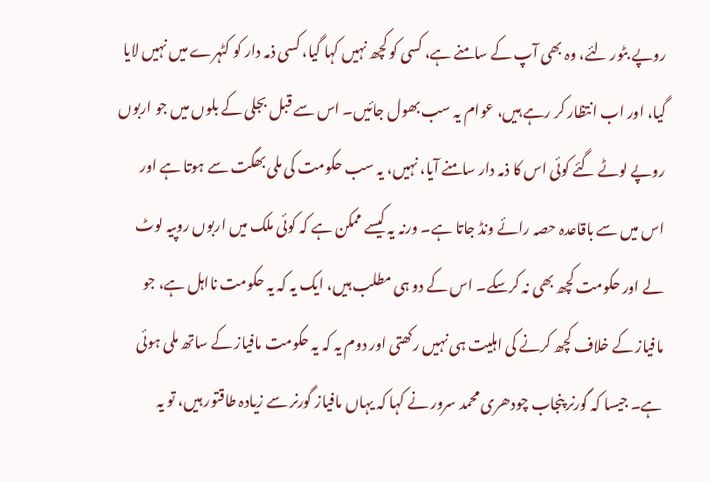روپے بٹور لئے، وہ بھی آپ کے سامنے ہے، کسی کو کچھ نہیں کہا گیا، کسی ذمہ دار کو کٹہرے میں نہیں لایا گیا، اور اب انتظار کر رہے ہیں، عوام یہ سب بھول جائیں۔ اس سے قبل بجلی کے بلوں میں جو اربوں روپے لوٹے گئے کوئی اس کا ذمہ دار سامنے آیا، نہیں، یہ سب حکومت کی ملی بھگت سے ہوتا ہے اور اس میں سے باقاعدہ حصہ رائے ونڈ جاتا ہے۔ ورنہ یہ کیسے ممکن ہے کہ کوئی ملک میں اربوں روپیہ لوٹ لے اور حکومت کچھ بھی نہ کرسکے۔ اس کے دو ہی مطلب ہیں، ایک یہ کہ یہ حکومت نااہل ہے، جو مافیاز کے خلاف کچھ کرنے کی اہلیت ہی نہیں رکھتی اور دوم یہ کہ یہ حکومت مافیاز کے ساتھ ملی ہوئی ہے۔ جیسا کہ گورنر پنجاب چودھری محمد سرور نے کہا کہ یہاں مافیاز گورنر سے زیادہ طاقتور ہیں، تو یہ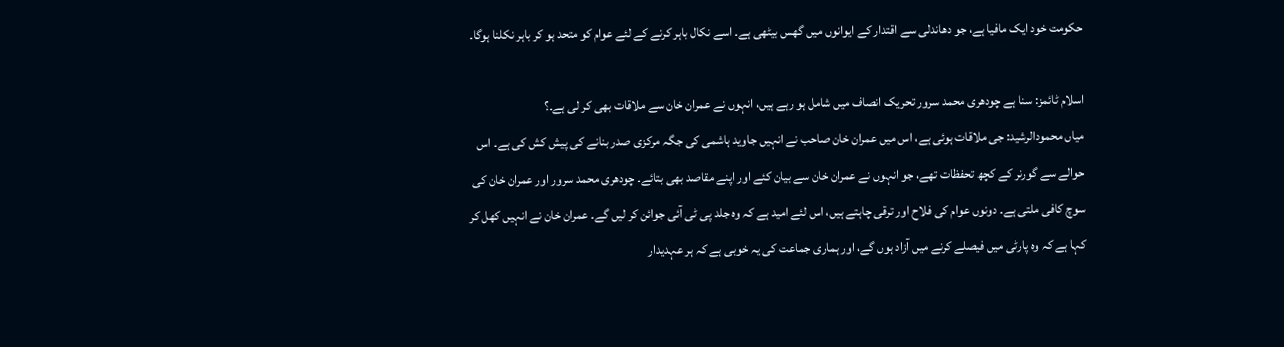حکومت خود ایک مافیا ہے، جو دھاندلی سے اقتدار کے ایوانوں میں گھس بیٹھی ہے۔ اسے نکال باہر کرنے کے لئے عوام کو متحد ہو کر باہر نکلنا ہوگا۔

اسلام ٹائمز: سنا ہے چودھری محمد سرور تحریک انصاف میں شامل ہو رہے ہیں، انہوں نے عمران خان سے ملاقات بھی کر لی ہے۔؟
میاں محمودالرشید: جی ملاقات ہوئی ہے، اس میں عمران خان صاحب نے انہیں جاوید ہاشمی کی جگہ مرکزی صدر بنانے کی پیش کش کی ہے۔ اس حوالے سے گورنر کے کچھ تحفظات تھے، جو انہوں نے عمران خان سے بیان کئے اور اپنے مقاصد بھی بتائے۔ چودھری محمد سرور اور عمران خان کی سوچ کافی ملتی ہے۔ دونوں عوام کی فلاح اور ترقی چاہتے ہیں، اس لئے امید ہے کہ وہ جلد پی ٹی آئی جوائن کر لیں گے۔ عمران خان نے انہیں کھل کر کہا ہے کہ وہ پارٹی میں فیصلے کرنے میں آزاد ہوں گے، اور ہماری جماعت کی یہ خوبی ہے کہ ہر عہدیدار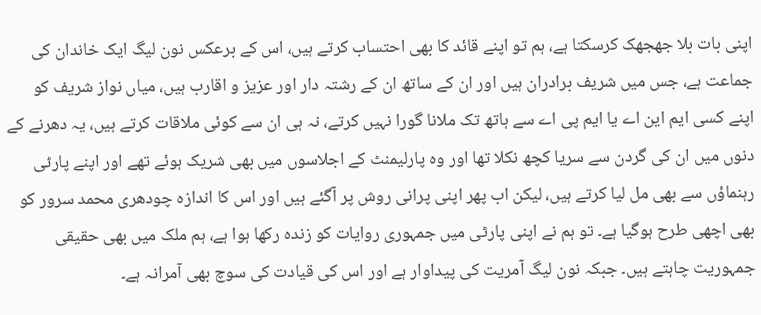اپنی بات بلا جھجھک کرسکتا ہے، ہم تو اپنے قائد کا بھی احتساب کرتے ہیں، اس کے برعکس نون لیگ ایک خاندان کی جماعت ہے، جس میں شریف برادران ہیں اور ان کے ساتھ ان کے رشتہ دار اور عزیز و اقارب ہیں، میاں نواز شریف کو اپنے کسی ایم این اے یا ایم پی اے سے ہاتھ تک ملانا گورا نہیں کرتے، نہ ہی ان سے کوئی ملاقات کرتے ہیں، یہ دھرنے کے دنوں میں ان کی گردن سے سریا کچھ نکلا تھا اور وہ پارلیمنٹ کے اجلاسوں میں بھی شریک ہوئے تھے اور اپنے پارٹی رہنماؤں سے بھی مل لیا کرتے ہیں، لیکن اب پھر اپنی پرانی روش پر آگئے ہیں اور اس کا اندازہ چودھری محمد سرور کو بھی اچھی طرح ہوگیا ہے۔ تو ہم نے اپنی پارٹی میں جمہوری روایات کو زندہ رکھا ہوا ہے، ہم ملک میں بھی حقیقی جمہوریت چاہتے ہیں۔ جبکہ نون لیگ آمریت کی پیداوار ہے اور اس کی قیادت کی سوچ بھی آمرانہ ہے۔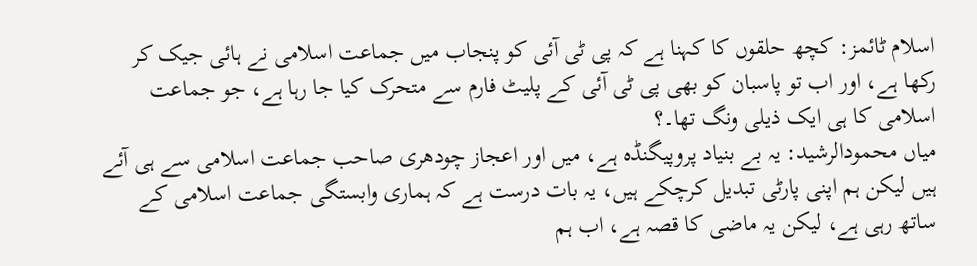اسلام ٹائمز: کچھ حلقوں کا کہنا ہے کہ پی ٹی آئی کو پنجاب میں جماعت اسلامی نے ہائی جیک کر رکھا ہے، اور اب تو پاسبان کو بھی پی ٹی آئی کے پلیٹ فارم سے متحرک کیا جا رہا ہے، جو جماعت اسلامی کا ہی ایک ذیلی ونگ تھا۔؟
میاں محمودالرشید: یہ بے بنیاد پروپیگنڈہ ہے، میں اور اعجاز چودھری صاحب جماعت اسلامی سے ہی آئے ہیں لیکن ہم اپنی پارٹی تبدیل کرچکے ہیں، یہ بات درست ہے کہ ہماری وابستگی جماعت اسلامی کے ساتھ رہی ہے، لیکن یہ ماضی کا قصہ ہے، اب ہم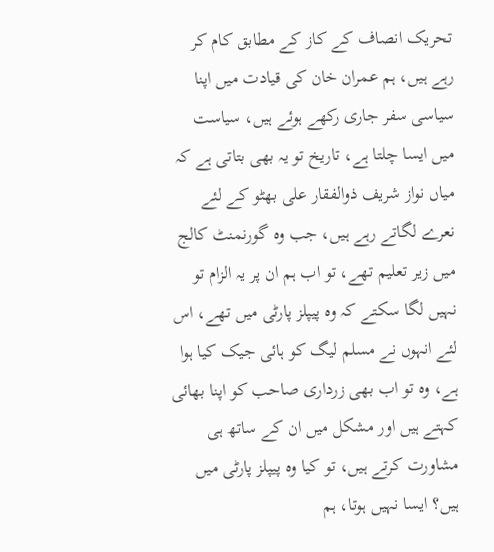تحریک انصاف کے کاز کے مطابق کام کر رہے ہیں، ہم عمران خان کی قیادت میں اپنا سیاسی سفر جاری رکھے ہوئے ہیں، سیاست میں ایسا چلتا ہے، تاریخ تو یہ بھی بتاتی ہے کہ میاں نواز شریف ذوالفقار علی بھٹو کے لئے نعرے لگاتے رہے ہیں، جب وہ گورنمنٹ کالج میں زیر تعلیم تھے، تو اب ہم ان پر یہ الزام تو نہیں لگا سکتے کہ وہ پیپلز پارٹی میں تھے، اس لئے انہوں نے مسلم لیگ کو ہائی جیک کیا ہوا ہے، وہ تو اب بھی زرداری صاحب کو اپنا بھائی کہتے ہیں اور مشکل میں ان کے ساتھ ہی مشاورت کرتے ہیں، تو کیا وہ پیپلز پارٹی میں ہیں؟ ایسا نہیں ہوتا، ہم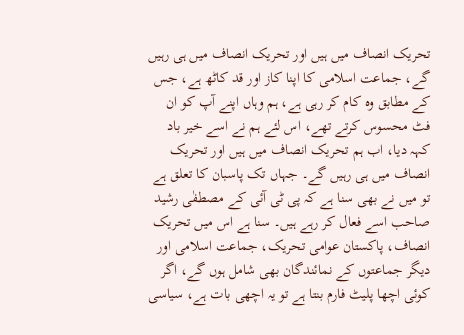تحریک انصاف میں ہیں اور تحریک انصاف میں ہی رہیں گے، جماعت اسلامی کا اپنا کاز اور قد کاٹھ ہے، جس کے مطابق وہ کام کر رہی ہے، ہم وہاں اپنے آپ کو ان فٹ محسوس کرتے تھے، اس لئے ہم نے اسے خیر باد کہہ دیا، اب ہم تحریک انصاف میں ہیں اور تحریک انصاف میں ہی رہیں گے۔ جہاں تک پاسبان کا تعلق ہے تو میں نے بھی سنا ہے کہ پی ٹی آئی کے مصطفٰی رشید صاحب اسے فعال کر رہے ہیں۔ سنا ہے اس میں تحریک انصاف، پاکستان عوامی تحریک، جماعت اسلامی اور دیگر جماعتوں کے نمائندگان بھی شامل ہوں گے، اگر کوئی اچھا پلیٹ فارم بنتا ہے تو یہ اچھی بات ہے، سیاسی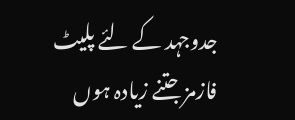جدوجہد کے لئے پلیٹ فازمز جتنے زیادہ ہوں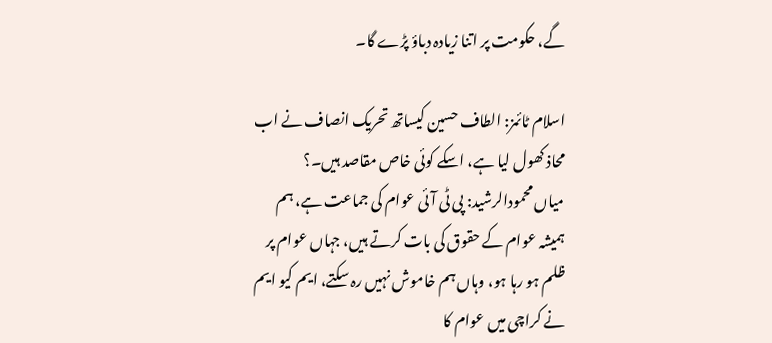گے، حکومت پر اتنا زیادہ دباؤ پڑے گا۔

اسلام ٹائمز: الطاف حسین کیساتھ تحریک انصاف نے اب محاذ کھول لیا ہے، اسکے کوئی خاص مقاصد ہیں۔؟
میاں محمودالرشید: پی ٹی آئی عوام کی جماعت ہے، ہم ہمیشہ عوام کے حقوق کی بات کرتے ہیں، جہاں عوام پر ظلم ہو رہا ہو، وہاں ہم خاموش نہیں رہ سکتے، ایم کیو ایم نے کراچی میں عوام کا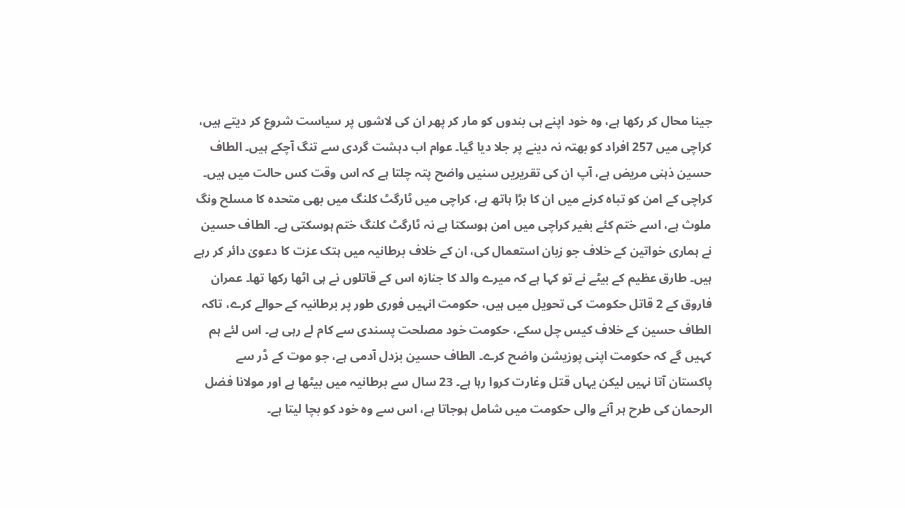جینا محال کر رکھا ہے، وہ خود اپنے ہی بندوں کو مار کر پھر ان کی لاشوں پر سیاست شروع کر دیتے ہیں، کراچی میں 257 افراد کو بھتہ نہ دینے پر جلا دیا گیا۔ عوام اب دہشت گردی سے تنگ آچکے ہیں۔ الطاف حسین ذہنی مریض ہے، آپ ان کی تقریریں سنیں واضح پتہ چلتا ہے کہ اس وقت کس حالت میں ہیں۔ کراچی کے امن کو تباہ کرنے میں ان کا بڑا ہاتھ ہے، کراچی میں ٹارگٹ کلنگ میں بھی متحدہ کا مسلح ونگ ملوث ہے، اسے ختم کئے بغیر کراچی میں امن ہوسکتا ہے نہ ٹارگٹ کلنگ ختم ہوسکتی ہے۔ الطاف حسین نے ہماری خواتین کے خلاف جو زبان استعمال کی، ان کے خلاف برطانیہ میں ہتک عزت کا دعویٰ دائر کر رہے ہیں۔ طارق عظیم کے بیٹے نے تو کہا ہے کہ میرے والد کا جنازہ اس کے قاتلوں نے ہی اٹھا رکھا تھا۔ عمران فاروق کے 2 قاتل حکومت کی تحویل میں ہیں، حکومت انہیں فوری طور پر برطانیہ کے حوالے کرے، تاکہ الطاف حسین کے خلاف کیس چل سکے، حکومت خود مصلحت پسندی سے کام لے رہی ہے۔ اس لئے ہم کہیں گے کہ حکومت اپنی پوزیشن واضح کرے۔ الطاف حسین بزدل آدمی ہے، جو موت کے ڈر سے پاکستان آتا نہیں لیکن یہاں قتل وغارت کروا رہا ہے۔ 23 سال سے برطانیہ میں بیٹھا ہے اور مولانا فضل الرحمان کی طرح ہر آنے والی حکومت میں شامل ہوجاتا ہے، اس سے وہ خود کو بچا لیتا ہے۔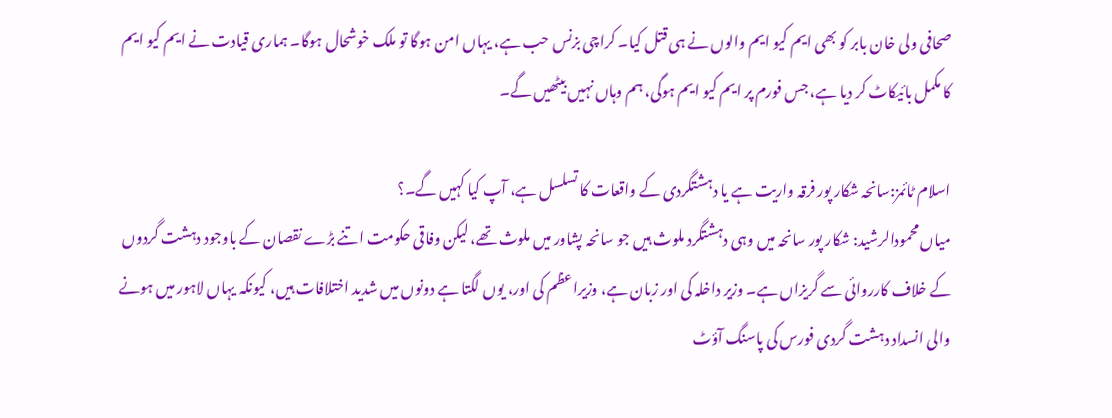صحافی ولی خان بابر کو بھی ایم کیو ایم والوں نے ہی قتل کیا۔ کراچی بزنس حب ہے، یہاں امن ہوگا تو ملک خوشحال ہوگا۔ ہماری قیادت نے ایم کیو ایم کا مکمل بائیکاٹ کر دیا ہے، جس فورم پر ایم کیو ایم ہوگی، ہم وہاں نہیں بیٹھیں گے۔

اسلام ٹائمز:سانحہ شکار پور فرقہ واریت ہے یا دہشتگردی کے واقعات کا تسلسل ہے، آپ کیا کہیں گے۔؟
میاں محمودالرشید: شکار پور سانحہ میں وہی دہشتگرد ملوث ہیں جو سانحہ پشاور میں ملوث تھے، لیکن وفاقی حکومت اتنے بڑے نقصان کے باوجود دہشت گردوں کے خلاف کارروائی سے گریزاں ہے۔ وزیر داخلہ کی اور زبان ہے، وزیراعظم کی اور، یوں لگتا ہے دونوں میں شدید اختلافات ہیں، کیونکہ یہاں لاہور میں ہونے والی انسداد دہشت گردی فورس کی پاسنگ آؤٹ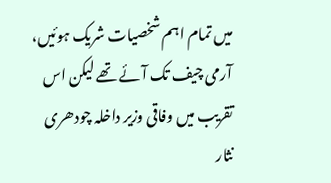میں تمام اہم شخصیات شریک ہوئیں، آرمی چیف تک آئے تھے لیکن اس تقریب میں وفاقی وزیر داخلہ چودھری نثار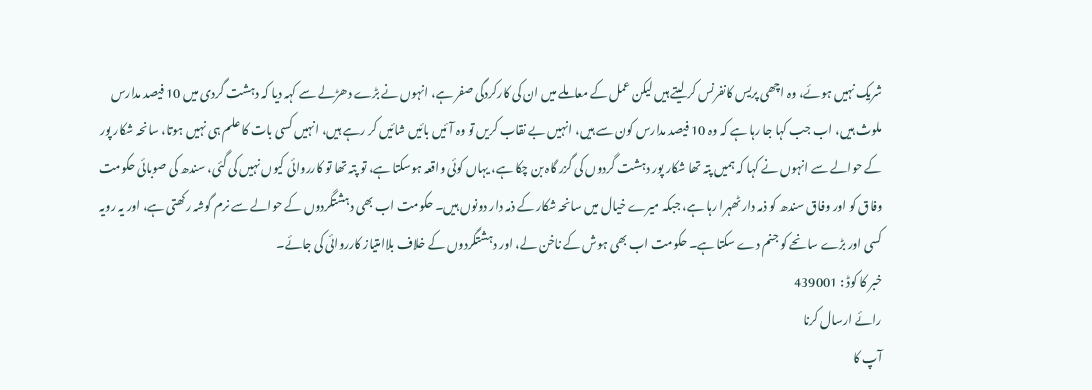شریک نہیں ہوئے، وہ اچھی پریس کانفرنس کر لیتے ہیں لیکن عمل کے معاملے میں ان کی کارکردگی صفر ہے، انہوں نے بڑے دھڑلے سے کہہ دیا کہ دہشت گردی میں 10 فیصد مدارس ملوث ہیں، اب جب کہا جا رہا ہے کہ وہ 10 فیصد مدارس کون سے ہیں، انہیں بے نقاب کریں تو وہ آئیں بائیں شائیں کر رہے ہیں، انہیں کسی بات کا علم ہی نہیں ہوتا، سانحہ شکار پور کے حوالے سے انہوں نے کہا کہ ہمیں پتہ تھا شکار پور دہشت گردوں کی گزر گاہ بن چکا ہے، یہاں کوئی واقعہ ہوسکتا ہے، تو پتہ تھا تو کارروائی کیوں نہیں کی گئی، سندھ کی صوبائی حکومت وفاق کو اور وفاق سندھ کو ذمہ دار ٹھہرا رہا ہے، جبکہ میرے خیال میں سانحہ شکار کے ذمہ دار دونوں ہیں۔ حکومت اب بھی دہشتگردوں کے حوالے سے نرم گوشہ رکھتی ہے، اور یہ رویہ کسی اور بڑے سانحے کو جنم دے سکتا ہے۔ حکومت اب بھی ہوش کے ناخن لے، اور دہشتگردوں کے خلاف بلاامتیاز کارروائی کی جائے۔
خبر کا کوڈ : 439001
رائے ارسال کرنا
آپ کا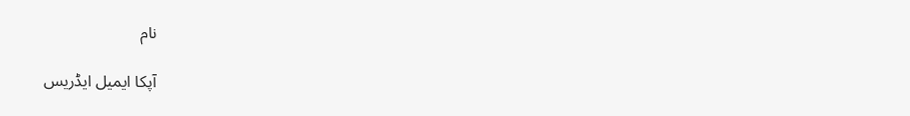نام

آپکا ایمیل ایڈریس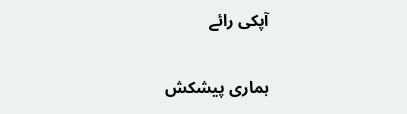آپکی رائے

ہماری پیشکش